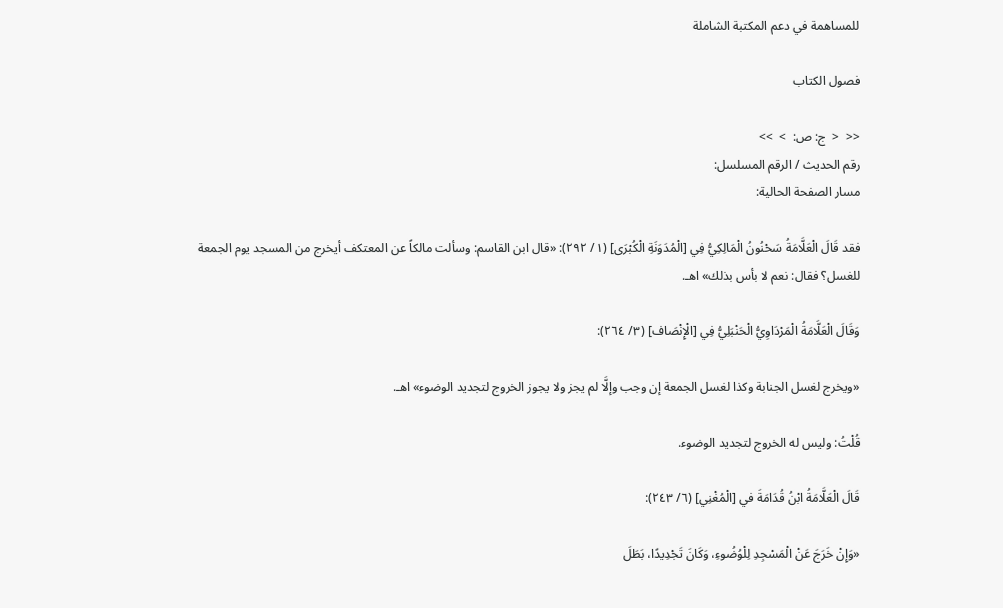للمساهمة في دعم المكتبة الشاملة

فصول الكتاب

<<  <  ج: ص:  >  >>
رقم الحديث / الرقم المسلسل:
مسار الصفحة الحالية:

فقد قَالَ الْعَلَّامَةُ سَحْنُونُ الْمَالِكِيُّ فِي [الْمُدَوَنَةِ الْكُبْرَى] (١/ ٢٩٢): «قال ابن القاسم: وسألت مالكاً عن المعتكف أيخرج من المسجد يوم الجمعة للغسل؟ فقال: نعم لا بأس بذلك» اهـ.

وَقَالَ الْعَلَّامَةُ الْمَرْدَاوِيُّ الْحَنْبَلِيُّ فِي [الْإِنْصَاف] (٣/ ٢٦٤):

«ويخرج لغسل الجنابة وكذا لغسل الجمعة إن وجب وإلَّا لم يجز ولا يجوز الخروج لتجديد الوضوء» اهـ.

قُلْتُ: وليس له الخروج لتجديد الوضوء.

قَالَ الْعَلَّامَةُ ابْنُ قُدَامَةَ في [الْمُغْنِي] (٦/ ٢٤٣):

«وَإِنْ خَرَجَ عَنْ الْمَسْجِدِ لِلْوُضُوءِ، وَكَانَ تَجْدِيدًا، بَطَلَ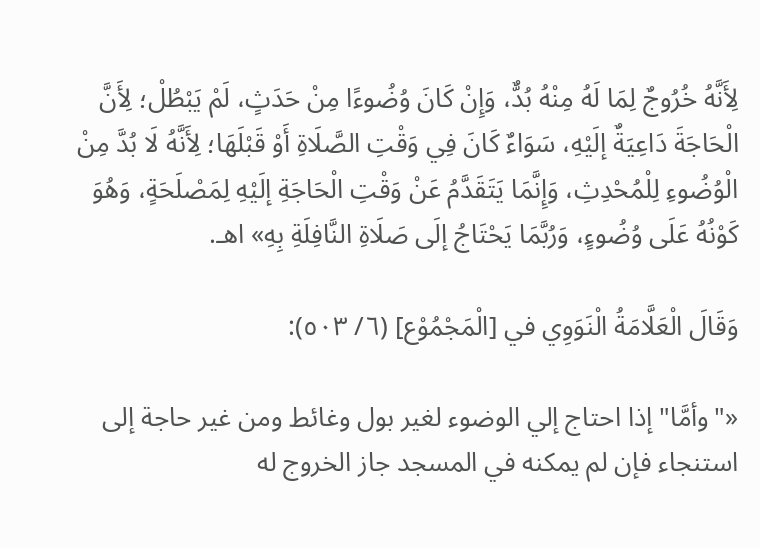لِأَنَّهُ خُرُوجٌ لِمَا لَهُ مِنْهُ بُدٌّ، وَإِنْ كَانَ وُضُوءًا مِنْ حَدَثٍ، لَمْ يَبْطُلْ؛ لِأَنَّ الْحَاجَةَ دَاعِيَةٌ إلَيْهِ، سَوَاءٌ كَانَ فِي وَقْتِ الصَّلَاةِ أَوْ قَبْلَهَا؛ لِأَنَّهُ لَا بُدَّ مِنْ الْوُضُوءِ لِلْمُحْدِثِ، وَإِنَّمَا يَتَقَدَّمُ عَنْ وَقْتِ الْحَاجَةِ إلَيْهِ لِمَصْلَحَةٍ، وَهُوَ كَوْنُهُ عَلَى وُضُوءٍ، وَرُبَّمَا يَحْتَاجُ إلَى صَلَاةِ النَّافِلَةِ بِهِ» اهـ.

وَقَالَ الْعَلَّامَةُ الْنَوَوِي في [الْمَجْمُوْع] (٦/ ٥٠٣):

«"وأمَّا" إذا احتاج إلي الوضوء لغير بول وغائط ومن غير حاجة إلى استنجاء فإن لم يمكنه في المسجد جاز الخروج له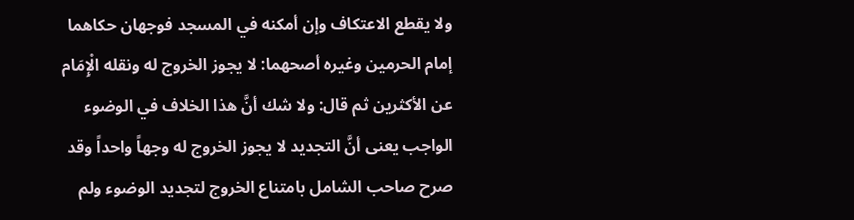ولا يقطع الاعتكاف وإن أمكنه في المسجد فوجهان حكاهما إمام الحرمين وغيره أصحهما: لا يجوز الخروج له ونقله الْإِمَام عن الأكثرين ثم قال: ولا شك أنَّ هذا الخلاف في الوضوء الواجب يعنى أنَّ التجديد لا يجوز الخروج له وجهاً واحداً وقد صرح صاحب الشامل بامتناع الخروج لتجديد الوضوء ولم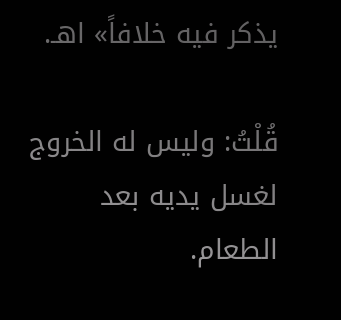يذكر فيه خلافاً» اهـ.

قُلْتُ: وليس له الخروج لغسل يديه بعد الطعام.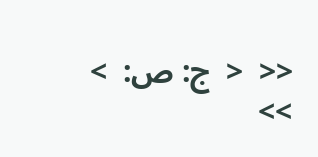<<  <  ج: ص:  >  >>